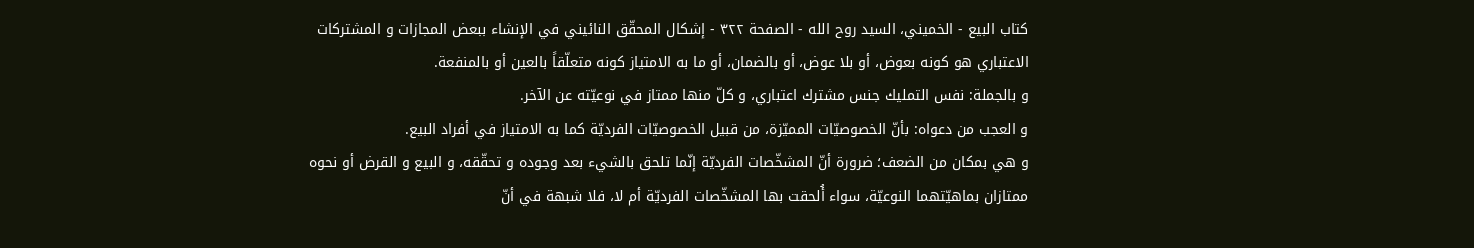كتاب البيع - الخميني، السيد روح الله - الصفحة ٣٢٢ - إشكال المحقّق النائيني في الإنشاء ببعض المجازات و المشتركات
الاعتباري هو كونه بعوض، أو بلا عوض، أو بالضمان، أو ما به الامتياز كونه متعلّقاً بالعين أو بالمنفعة.
و بالجملة: نفس التمليك جنس مشترك اعتباري، و كلّ منها ممتاز في نوعيّته عن الآخر.
و العجب من دعواه: بأنّ الخصوصيّات المميّزة، من قبيل الخصوصيّات الفرديّة كما به الامتياز في أفراد البيع.
و هي بمكان من الضعف؛ ضرورة أنّ المشخّصات الفرديّة إنّما تلحق بالشيء بعد وجوده و تحقّقه، و البيع و القرض أو نحوه ممتازان بماهيّتهما النوعيّة، سواء أُلحقت بها المشخّصات الفرديّة أم لا، فلا شبهة في أنّ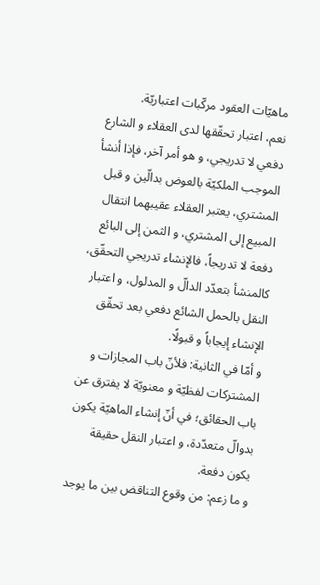ماهيّات العقود مركّبات اعتباريّة.
نعم، اعتبار تحقّقها لدى العقلاء و الشارع دفعي لا تدريجي، و هو أمر آخر، فإذا أنشأ الموجب الملكيّة بالعوض بدالّين و قبل المشتري، يعتبر العقلاء عقيبهما انتقال المبيع إلى المشتري، و الثمن إلى البائع دفعة لا تدريجاً، فالإنشاء تدريجي التحقّق، كالمنشأ بتعدّد الدالّ و المدلول، و اعتبار النقل بالحمل الشائع دفعي بعد تحقّق الإنشاء إيجاباً و قبولًا.
و أمّا في الثانية: فلأنّ باب المجازات و المشتركات لفظيّة و معنويّة لا يفترق عن باب الحقائق؛ في أنّ إنشاء الماهيّة يكون بدوالّ متعدّدة، و اعتبار النقل حقيقة يكون دفعة.
و ما زعم: من وقوع التناقض بين ما يوجد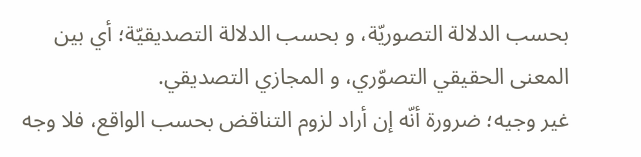بحسب الدلالة التصوريّة، و بحسب الدلالة التصديقيّة؛ أي بين المعنى الحقيقي التصوّري، و المجازي التصديقي.
غير وجيه؛ ضرورة أنّه إن أراد لزوم التناقض بحسب الواقع، فلا وجه